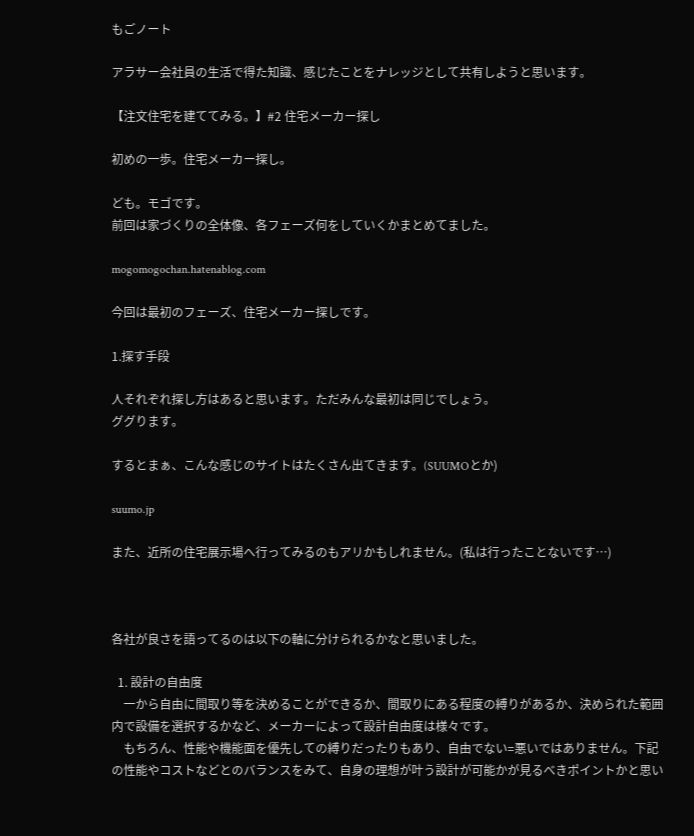もごノート

アラサー会社員の生活で得た知識、感じたことをナレッジとして共有しようと思います。

【注文住宅を建ててみる。】#2 住宅メーカー探し

初めの一歩。住宅メーカー探し。

ども。モゴです。
前回は家づくりの全体像、各フェーズ何をしていくかまとめてました。

mogomogochan.hatenablog.com

今回は最初のフェーズ、住宅メーカー探しです。

1.探す手段

人それぞれ探し方はあると思います。ただみんな最初は同じでしょう。
ググります。

するとまぁ、こんな感じのサイトはたくさん出てきます。(SUUMOとか)

suumo.jp

また、近所の住宅展示場へ行ってみるのもアリかもしれません。(私は行ったことないです…)



各社が良さを語ってるのは以下の軸に分けられるかなと思いました。

  1. 設計の自由度
    一から自由に間取り等を決めることができるか、間取りにある程度の縛りがあるか、決められた範囲内で設備を選択するかなど、メーカーによって設計自由度は様々です。
    もちろん、性能や機能面を優先しての縛りだったりもあり、自由でない=悪いではありません。下記の性能やコストなどとのバランスをみて、自身の理想が叶う設計が可能かが見るべきポイントかと思い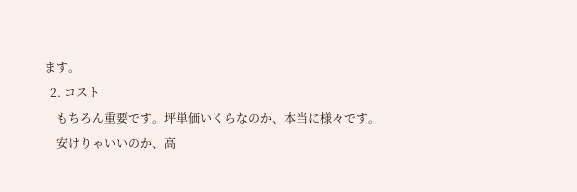ます。
  2. コスト
    もちろん重要です。坪単価いくらなのか、本当に様々です。
    安けりゃいいのか、高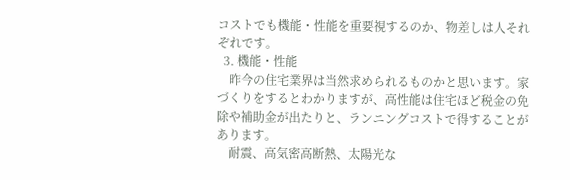コストでも機能・性能を重要視するのか、物差しは人それぞれです。
  3. 機能・性能
    昨今の住宅業界は当然求められるものかと思います。家づくりをするとわかりますが、高性能は住宅ほど税金の免除や補助金が出たりと、ランニングコストで得することがあります。
    耐震、高気密高断熱、太陽光な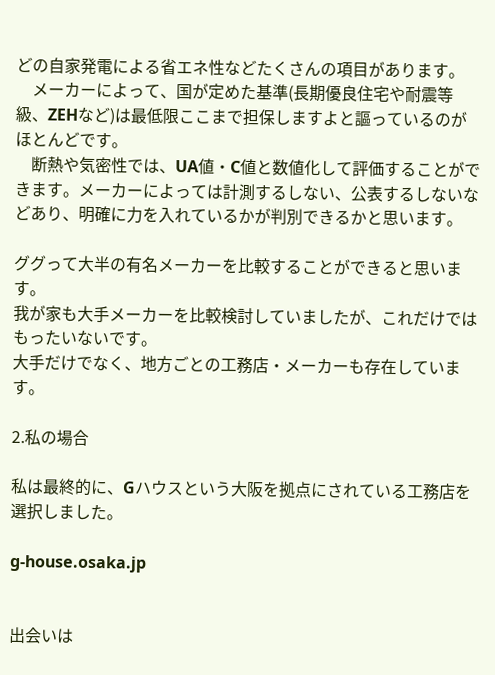どの自家発電による省エネ性などたくさんの項目があります。
    メーカーによって、国が定めた基準(長期優良住宅や耐震等級、ZEHなど)は最低限ここまで担保しますよと謳っているのがほとんどです。
    断熱や気密性では、UA値・C値と数値化して評価することができます。メーカーによっては計測するしない、公表するしないなどあり、明確に力を入れているかが判別できるかと思います。

ググって大半の有名メーカーを比較することができると思います。
我が家も大手メーカーを比較検討していましたが、これだけではもったいないです。
大手だけでなく、地方ごとの工務店・メーカーも存在しています。

2.私の場合

私は最終的に、Gハウスという大阪を拠点にされている工務店を選択しました。

g-house.osaka.jp


出会いは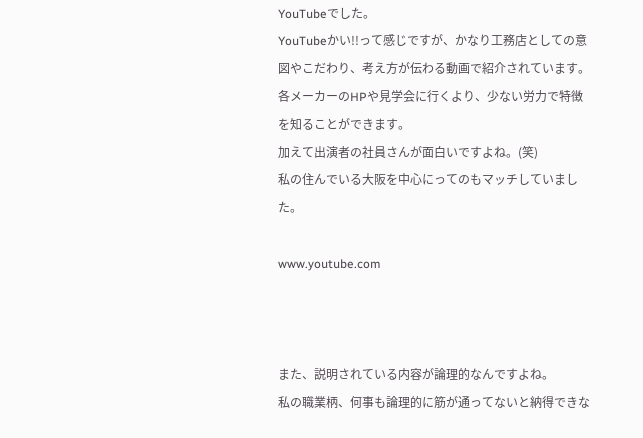YouTubeでした。
YouTubeかい!!って感じですが、かなり工務店としての意図やこだわり、考え方が伝わる動画で紹介されています。各メーカーのHPや見学会に行くより、少ない労力で特徴を知ることができます。
加えて出演者の社員さんが面白いですよね。(笑)
私の住んでいる大阪を中心にってのもマッチしていました。

www.youtube.com



また、説明されている内容が論理的なんですよね。
私の職業柄、何事も論理的に筋が通ってないと納得できな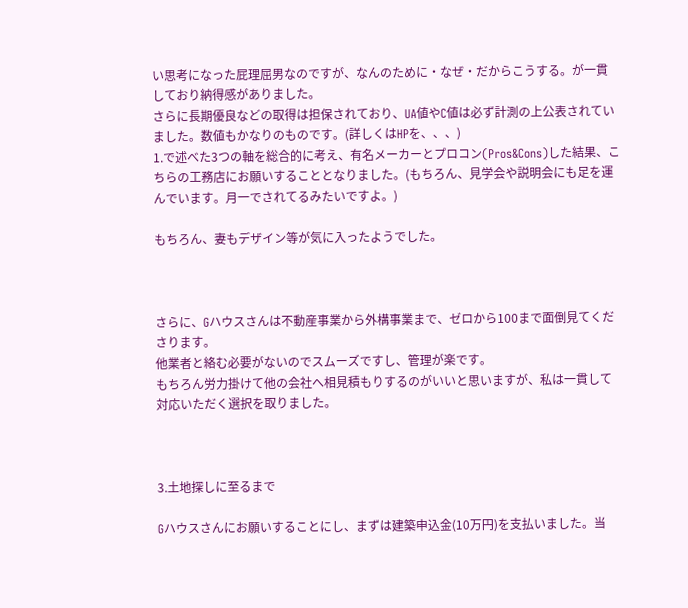い思考になった屁理屈男なのですが、なんのために・なぜ・だからこうする。が一貫しており納得感がありました。
さらに長期優良などの取得は担保されており、UA値やC値は必ず計測の上公表されていました。数値もかなりのものです。(詳しくはHPを、、、)
1.で述べた3つの軸を総合的に考え、有名メーカーとプロコン(Pros&Cons)した結果、こちらの工務店にお願いすることとなりました。(もちろん、見学会や説明会にも足を運んでいます。月一でされてるみたいですよ。)

もちろん、妻もデザイン等が気に入ったようでした。



さらに、Gハウスさんは不動産事業から外構事業まで、ゼロから100まで面倒見てくださります。
他業者と絡む必要がないのでスムーズですし、管理が楽です。
もちろん労力掛けて他の会社へ相見積もりするのがいいと思いますが、私は一貫して対応いただく選択を取りました。



3.土地探しに至るまで

Gハウスさんにお願いすることにし、まずは建築申込金(10万円)を支払いました。当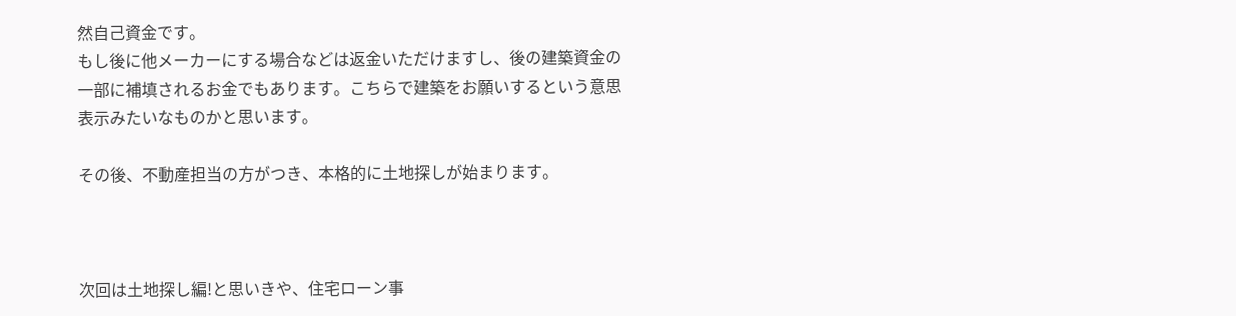然自己資金です。
もし後に他メーカーにする場合などは返金いただけますし、後の建築資金の一部に補填されるお金でもあります。こちらで建築をお願いするという意思表示みたいなものかと思います。

その後、不動産担当の方がつき、本格的に土地探しが始まります。



次回は土地探し編!と思いきや、住宅ローン事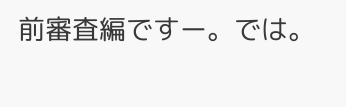前審査編ですー。では。